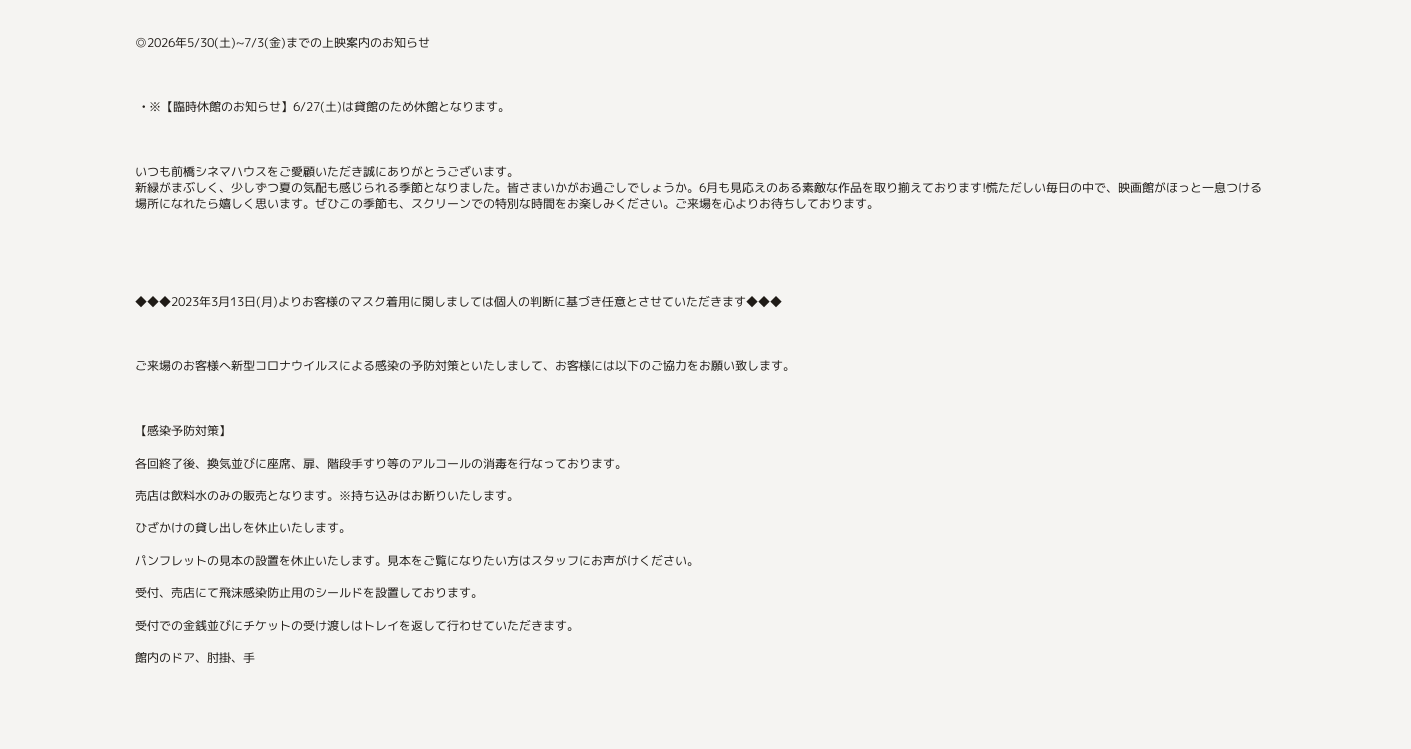◎2026年5/30(土)~7/3(金)までの上映案内のお知らせ



  • ※【臨時休館のお知らせ】6/27(土)は貸館のため休館となります。



いつも前橋シネマハウスをご愛顧いただき誠にありがとうございます。
新緑がまぶしく、少しずつ夏の気配も感じられる季節となりました。皆さまいかがお過ごしでしょうか。6月も見応えのある素敵な作品を取り揃えております!慌ただしい毎日の中で、映画館がほっと一息つける場所になれたら嬉しく思います。ぜひこの季節も、スクリーンでの特別な時間をお楽しみください。ご来場を心よりお待ちしております。





◆◆◆2023年3月13日(月)よりお客様のマスク着用に関しましては個人の判断に基づき任意とさせていただきます◆◆◆



ご来場のお客様へ新型コロナウイルスによる感染の予防対策といたしまして、お客様には以下のご協力をお願い致します。



【感染予防対策】

各回終了後、換気並びに座席、扉、階段手すり等のアルコールの消毒を行なっております。

売店は飲料水のみの販売となります。※持ち込みはお断りいたします。

ひざかけの貸し出しを休止いたします。

パンフレットの見本の設置を休止いたします。見本をご覧になりたい方はスタッフにお声がけください。

受付、売店にて飛沫感染防止用のシールドを設置しております。

受付での金銭並びにチケットの受け渡しはトレイを返して行わせていただきます。

館内のドア、肘掛、手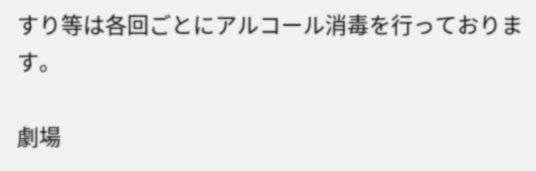すり等は各回ごとにアルコール消毒を行っております。

劇場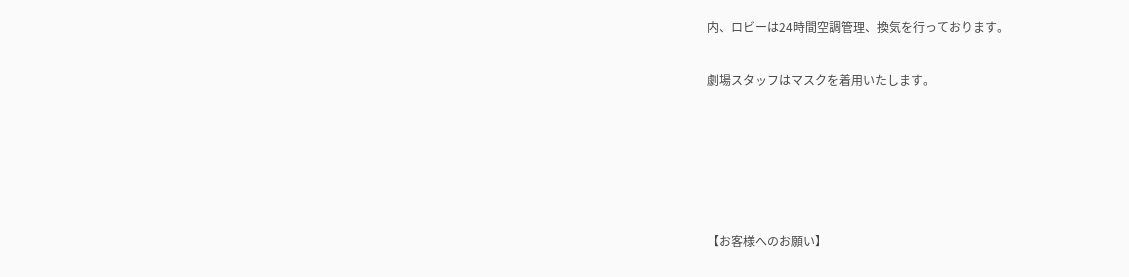内、ロビーは24時間空調管理、換気を行っております。

劇場スタッフはマスクを着用いたします。





【お客様へのお願い】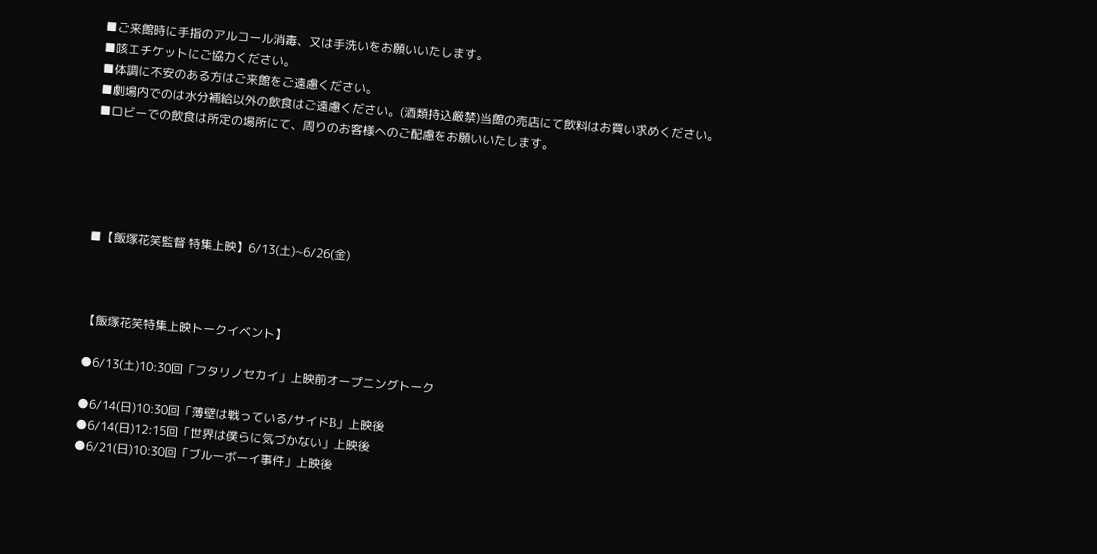■ご来館時に手指のアルコール消毒、又は手洗いをお願いいたします。
■咳エチケットにご協力ください。
■体調に不安のある方はご来館をご遠慮ください。
■劇場内でのは水分補給以外の飲食はご遠慮ください。(酒類持込厳禁)当館の売店にて飲料はお買い求めください。
■ロビーでの飲食は所定の場所にて、周りのお客様へのご配慮をお願いいたします。





■【飯塚花笑監督 特集上映】6/13(土)~6/26(金)



【飯塚花笑特集上映トークイベント】

●6/13(土)10:30回「フタリノセカイ」上映前オープニングトーク

●6/14(日)10:30回「薄壁は戦っている/サイドB」上映後
●6/14(日)12:15回「世界は僕らに気づかない」上映後
●6/21(日)10:30回「ブルーボーイ事件」上映後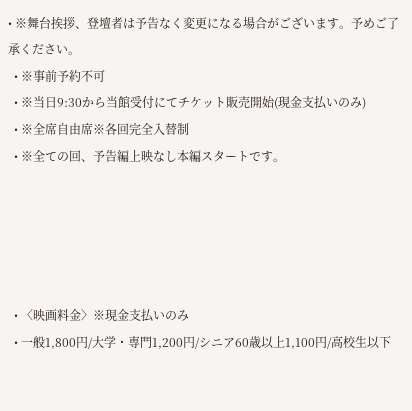• ※舞台挨拶、登壇者は予告なく変更になる場合がございます。予めご了承ください。
  • ※事前予約不可
  • ※当日9:30から当館受付にてチケット販売開始(現金支払いのみ)
  • ※全席自由席※各回完全入替制
  • ※全ての回、予告編上映なし本編スタートです。





  • 〈映画料金〉※現金支払いのみ
  • 一般1,800円/大学・専門1,200円/シニア60歳以上1,100円/高校生以下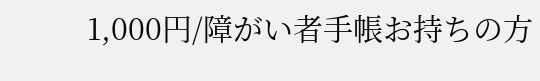1,000円/障がい者手帳お持ちの方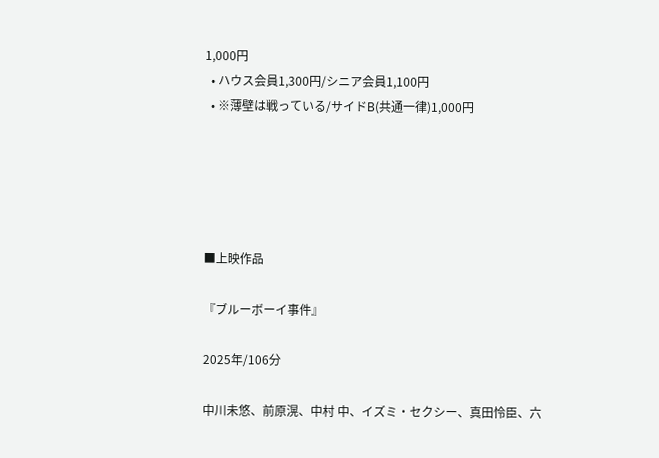1,000円
  • ハウス会員1,300円/シニア会員1,100円
  • ※薄壁は戦っている/サイドB(共通一律)1,000円





■上映作品

『ブルーボーイ事件』

2025年/106分

中川未悠、前原滉、中村 中、イズミ・セクシー、真田怜臣、六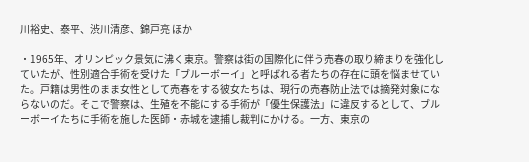川裕史、泰平、渋川清彦、錦戸亮 ほか

・1965年、オリンピック景気に沸く東京。警察は街の国際化に伴う売春の取り締まりを強化していたが、性別適合手術を受けた「ブルーボーイ」と呼ばれる者たちの存在に頭を悩ませていた。戸籍は男性のまま女性として売春をする彼女たちは、現行の売春防止法では摘発対象にならないのだ。そこで警察は、生殖を不能にする手術が「優生保護法」に違反するとして、ブルーボーイたちに手術を施した医師・赤城を逮捕し裁判にかける。一方、東京の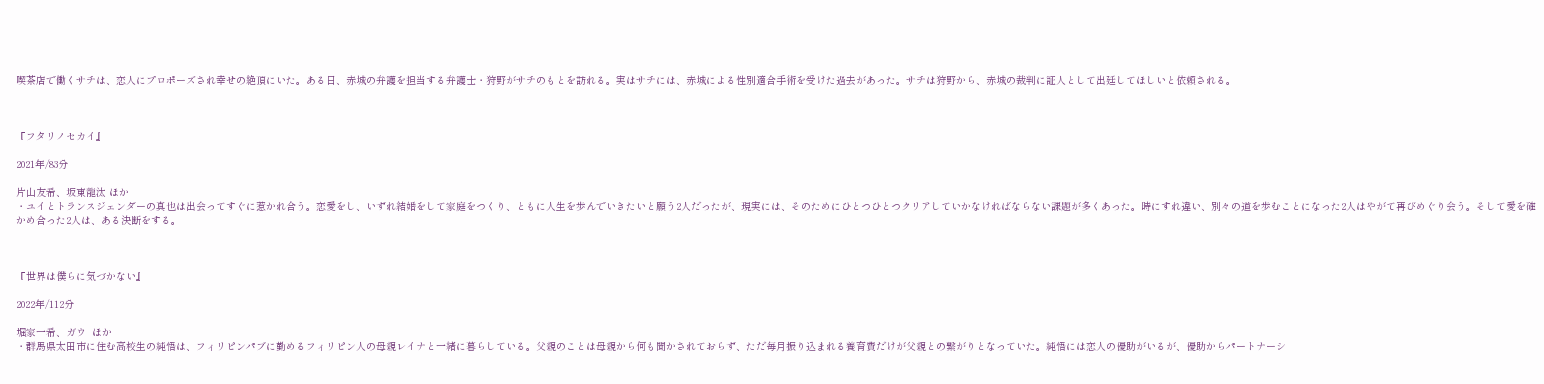喫茶店で働くサチは、恋人にプロポーズされ幸せの絶頂にいた。ある日、赤城の弁護を担当する弁護士・狩野がサチのもとを訪れる。実はサチには、赤城による性別適合手術を受けた過去があった。サチは狩野から、赤城の裁判に証人として出廷してほしいと依頼される。



『フタリノセカイ』

2021年/83分

片山友希、坂東龍汰 ほか
・ユイとトランスジェンダーの真也は出会ってすぐに惹かれ合う。恋愛をし、いずれ結婚をして家庭をつくり、ともに人生を歩んでいきたいと願う2人だったが、現実には、そのためにひとつひとつクリアしていかなければならない課題が多くあった。時にすれ違い、別々の道を歩むことになった2人はやがて再びめぐり会う。そして愛を確かめ合った2人は、ある決断をする。



『世界は僕らに気づかない』

2022年/112分

堀家一希、ガウ  ほか
・群馬県太田市に住む高校生の純悟は、フィリピンパブに勤めるフィリピン人の母親レイナと一緒に暮らしている。父親のことは母親から何も聞かされておらず、ただ毎月振り込まれる養育費だけが父親との繋がりとなっていた。純悟には恋人の優助がいるが、優助からパートナーシ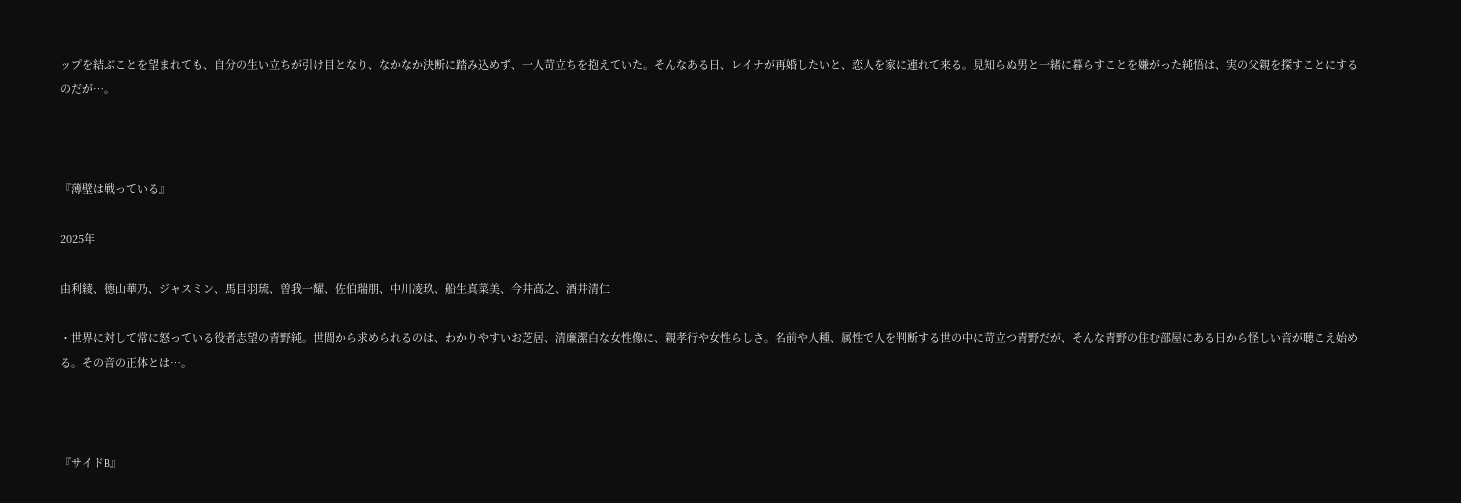ップを結ぶことを望まれても、自分の生い立ちが引け目となり、なかなか決断に踏み込めず、一人苛立ちを抱えていた。そんなある日、レイナが再婚したいと、恋人を家に連れて来る。見知らぬ男と一緒に暮らすことを嫌がった純悟は、実の父親を探すことにするのだが…。



『薄壁は戦っている』

2025年

由利綾、德山華乃、ジャスミン、馬目羽琉、曽我一耀、佐伯瑞朋、中川凌玖、船生真菜美、今井高之、酒井清仁

・世界に対して常に怒っている役者志望の青野純。世間から求められるのは、わかりやすいお芝居、清廉潔白な女性像に、親孝行や女性らしさ。名前や人種、属性で人を判断する世の中に苛立つ青野だが、そんな青野の住む部屋にある日から怪しい音が聴こえ始める。その音の正体とは…。



『サイドB』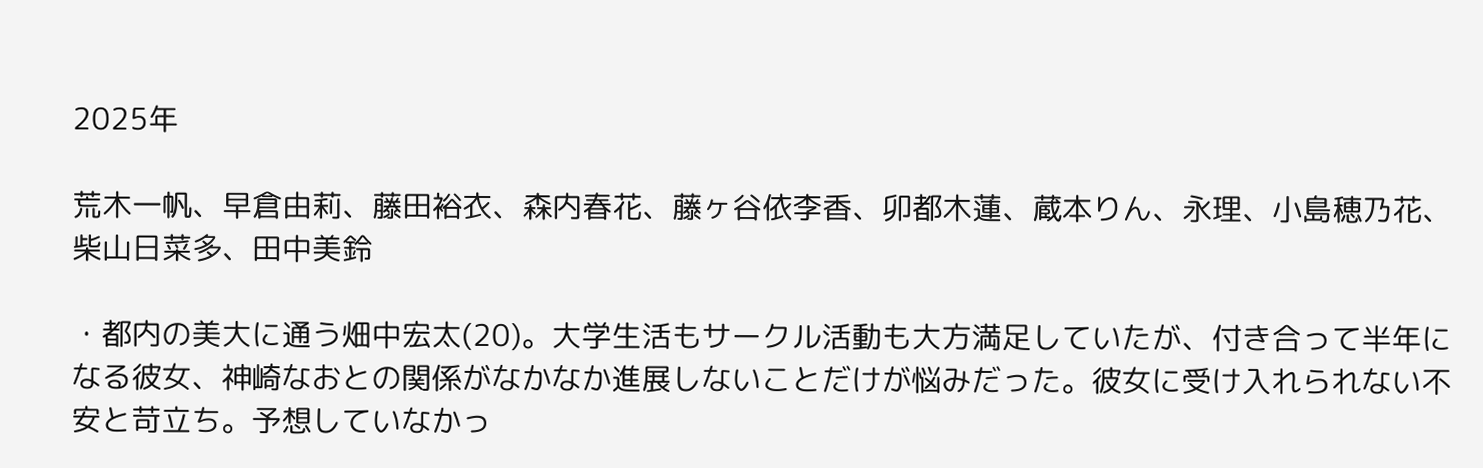2025年

荒木一帆、早倉由莉、藤田裕衣、森内春花、藤ヶ谷依李香、卯都木蓮、蔵本りん、永理、小島穂乃花、柴山日菜多、田中美鈴

・都内の美大に通う畑中宏太(20)。大学生活もサークル活動も大方満足していたが、付き合って半年になる彼女、神崎なおとの関係がなかなか進展しないことだけが悩みだった。彼女に受け入れられない不安と苛立ち。予想していなかっ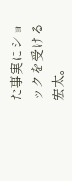た事実にショックを受ける宏太。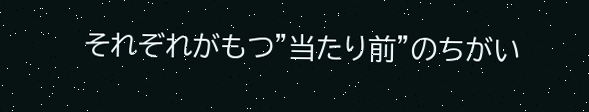それぞれがもつ”当たり前”のちがい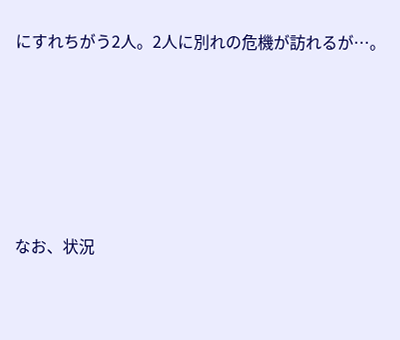にすれちがう2人。2人に別れの危機が訪れるが…。









なお、状況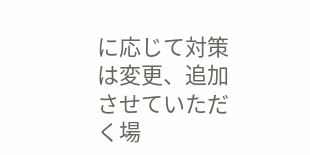に応じて対策は変更、追加させていただく場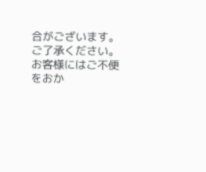合がございます。ご了承ください。
お客様にはご不便をおか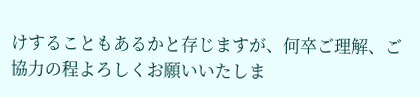けすることもあるかと存じますが、何卒ご理解、ご協力の程よろしくお願いいたしま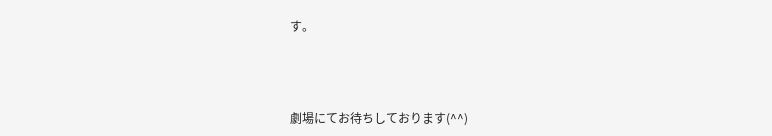す。



劇場にてお待ちしております(^^)